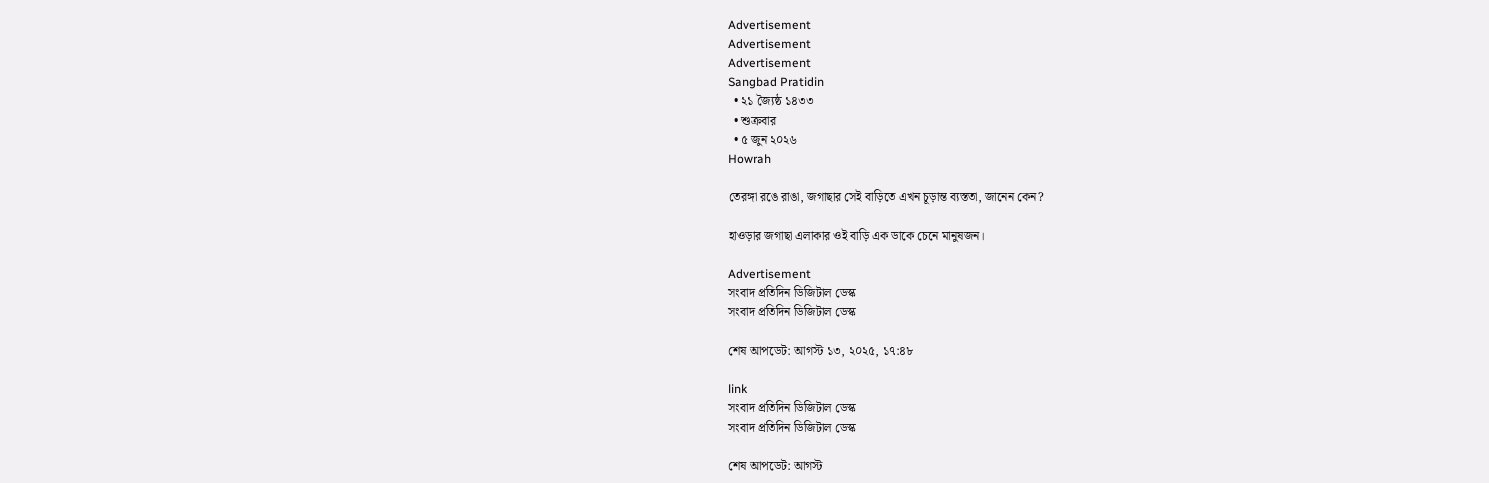Advertisement
Advertisement
Advertisement
Sangbad Pratidin
  • ২১ জ্যৈষ্ঠ ১৪৩৩
  • শুক্রবার
  • ৫ জুন ২০২৬
Howrah

তেরঙ্গা রঙে রাঙা, জগাছার সেই বাড়িতে এখন চূড়ান্ত ব্যস্ততা, জানেন কেন?

হাওড়ার জগাছা এলাকার ওই বাড়ি এক ডাকে চেনে মানুষজন।

Advertisement
সংবাদ প্রতিদিন ডিজিটাল ডেস্ক
সংবাদ প্রতিদিন ডিজিটাল ডেস্ক

শেষ আপডেট: আগস্ট ১৩, ২০২৫, ১৭:৪৮

link
সংবাদ প্রতিদিন ডিজিটাল ডেস্ক
সংবাদ প্রতিদিন ডিজিটাল ডেস্ক

শেষ আপডেট: আগস্ট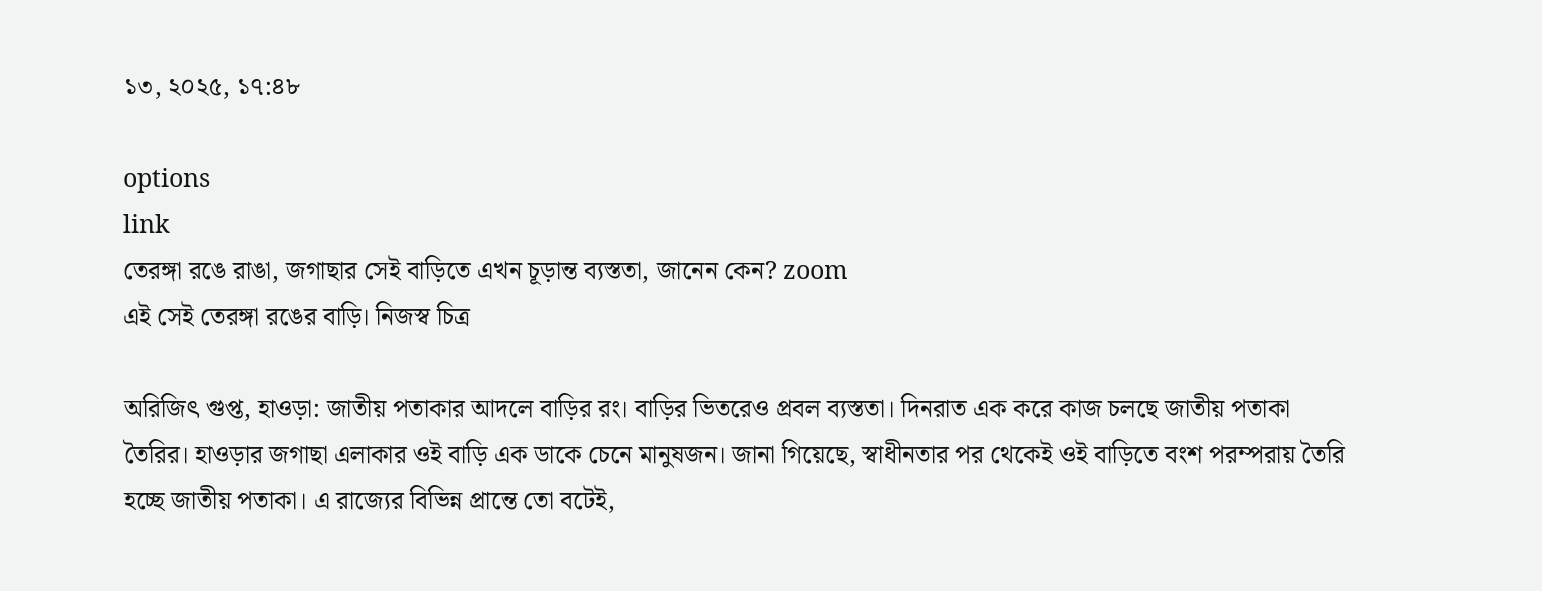১৩, ২০২৫, ১৭:৪৮

options
link
তেরঙ্গা রঙে রাঙা, জগাছার সেই বাড়িতে এখন চূড়ান্ত ব্যস্ততা, জানেন কেন? zoom
এই সেই তেরঙ্গা রঙের বাড়ি। নিজস্ব চিত্র

অরিজিৎ গুপ্ত, হাওড়া: জাতীয় পতাকার আদলে বাড়ির রং। বাড়ির ভিতরেও প্রবল ব্যস্ততা। দিনরাত এক করে কাজ চলছে জাতীয় পতাকা তৈরির। হাওড়ার জগাছা এলাকার ওই বাড়ি এক ডাকে চেনে মানুষজন। জানা গিয়েছে, স্বাধীনতার পর থেকেই ওই বাড়িতে বংশ পরম্পরায় তৈরি হচ্ছে জাতীয় পতাকা। এ রাজ্যের বিভিন্ন প্রান্তে তো বটেই,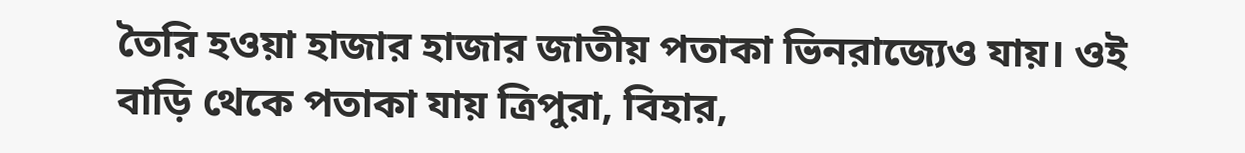তৈরি হওয়া হাজার হাজার জাতীয় পতাকা ভিনরাজ্যেও যায়। ওই বাড়ি থেকে পতাকা যায় ত্রিপুরা, বিহার,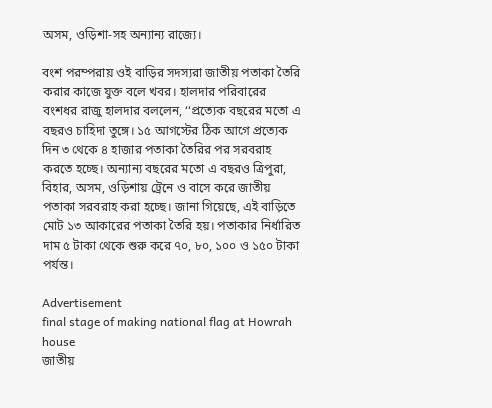অসম, ওড়িশা-সহ অন্যান্য রাজ্যে।

বংশ পরম্পরায় ওই বাড়ির সদস্যরা জাতীয় পতাকা তৈরি করার কাজে যুক্ত বলে খবর। হালদার পরিবারের বংশধর রাজু হালদার বললেন, ‘‘প্রত্যেক বছরের মতো এ বছরও চাহিদা তুঙ্গে। ১৫ আগস্টের ঠিক আগে প্রত্যেক দিন ৩ থেকে ৪ হাজার পতাকা তৈরির পর সরবরাহ করতে হচ্ছে। অন্যান্য বছরের মতো এ বছরও ত্রিপুরা, বিহার, অসম, ওড়িশায় ট্রেনে ও বাসে করে জাতীয় পতাকা সরবরাহ করা হচ্ছে। জানা গিয়েছে, এই বাড়িতে মোট ১৩ আকারের পতাকা তৈরি হয়। পতাকার নির্ধারিত দাম ৫ টাকা থেকে শুরু করে ৭০, ৮০, ১০০ ও ১৫০ টাকা পর্যন্ত।

Advertisement
final stage of making national flag at Howrah house
জাতীয়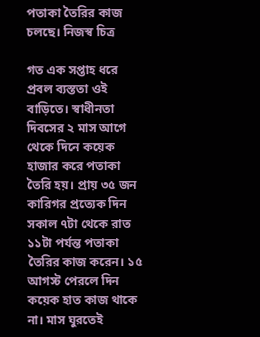পতাকা তৈরির কাজ চলছে। নিজস্ব চিত্র

গত এক সপ্তাহ ধরে প্রবল ব্যস্ততা ওই বাড়িতে। স্বাধীনতা দিবসের ২ মাস আগে থেকে দিনে কয়েক হাজার করে পতাকা তৈরি হয়। প্রায় ৩৫ জন কারিগর প্রত্যেক দিন সকাল ৭টা থেকে রাত ১১টা পর্যন্ত পতাকা তৈরির কাজ করেন। ১৫ আগস্ট পেরলে দিন কয়েক হাত কাজ থাকে না। মাস ঘুরতেই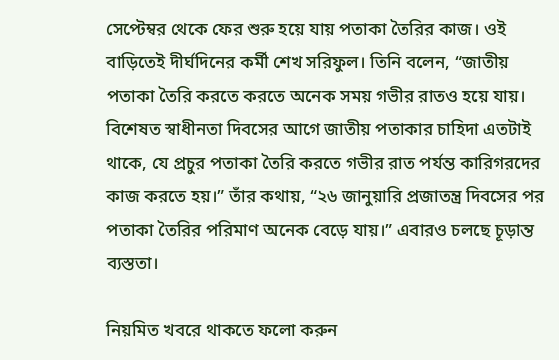সেপ্টেম্বর থেকে ফের শুরু হয়ে যায় পতাকা তৈরির কাজ। ওই বাড়িতেই দীর্ঘদিনের কর্মী শেখ সরিফুল। তিনি বলেন, “জাতীয় পতাকা তৈরি করতে করতে অনেক সময় গভীর রাতও হয়ে যায়। বিশেষত স্বাধীনতা দিবসের আগে জাতীয় পতাকার চাহিদা এতটাই থাকে, যে প্রচুর পতাকা তৈরি করতে গভীর রাত পর্যন্ত কারিগরদের কাজ করতে হয়।” তাঁর কথায়, “২৬ জানুয়ারি প্রজাতন্ত্র দিবসের পর পতাকা তৈরির পরিমাণ অনেক বেড়ে যায়।” এবারও চলছে চূড়ান্ত ব্যস্ততা।

নিয়মিত খবরে থাকতে ফলো করুন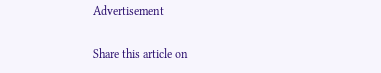Advertisement

Share this article on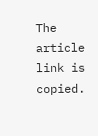The article link is copied.